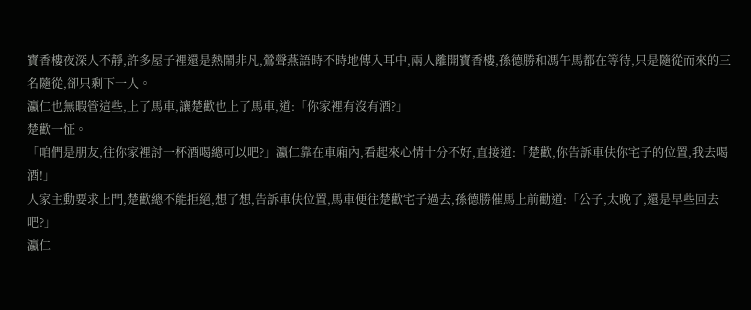寶香樓夜深人不靜,許多屋子裡還是熱鬧非凡,鶯聲燕語時不時地傳入耳中,兩人離開寶香樓,孫德勝和馮午馬都在等待,只是隨從而來的三名隨從,卻只剩下一人。
瀛仁也無暇管這些,上了馬車,讓楚歡也上了馬車,道:「你家裡有沒有酒?」
楚歡一怔。
「咱們是朋友,往你家裡討一杯酒喝總可以吧?」瀛仁靠在車廂內,看起來心情十分不好,直接道:「楚歡,你告訴車伕你宅子的位置,我去喝酒!」
人家主動要求上門,楚歡總不能拒絕,想了想,告訴車伕位置,馬車便往楚歡宅子過去,孫德勝催馬上前勸道:「公子,太晚了,還是早些回去吧?」
瀛仁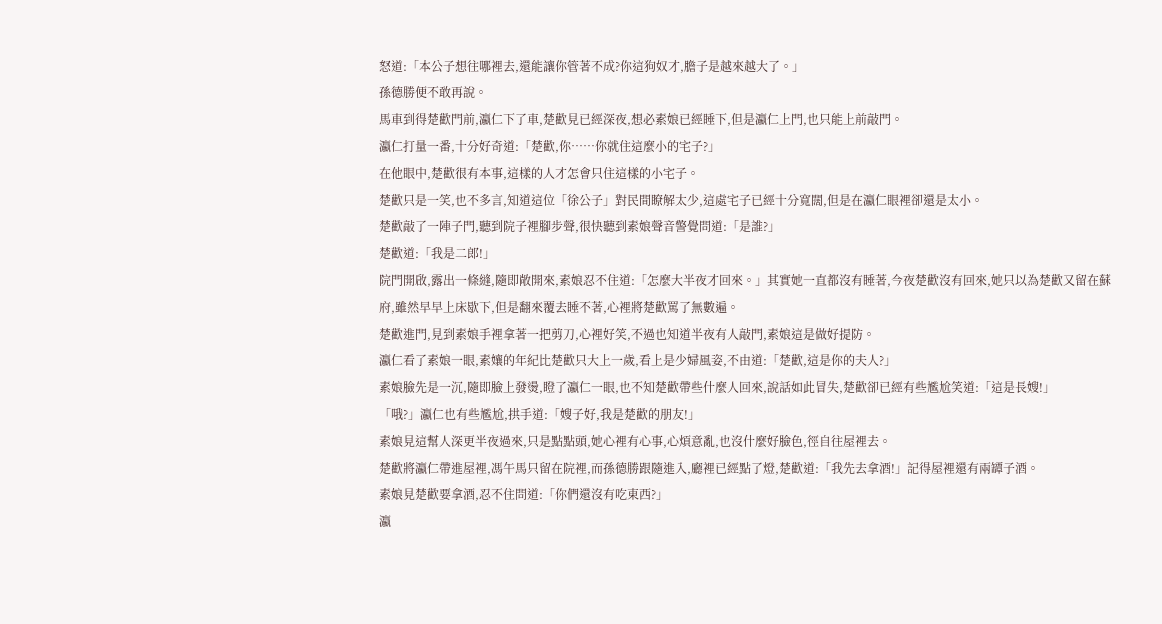怒道:「本公子想往哪裡去,還能讓你管著不成?你這狗奴才,膽子是越來越大了。」
孫德勝便不敢再說。
馬車到得楚歡門前,瀛仁下了車,楚歡見已經深夜,想必素娘已經睡下,但是瀛仁上門,也只能上前敲門。
瀛仁打量一番,十分好奇道:「楚歡,你……你就住這麼小的宅子?」
在他眼中,楚歡很有本事,這樣的人才怎會只住這樣的小宅子。
楚歡只是一笑,也不多言,知道這位「徐公子」對民間瞭解太少,這處宅子已經十分寬闊,但是在瀛仁眼裡卻還是太小。
楚歡敲了一陣子門,聽到院子裡腳步聲,很快聽到素娘聲音警覺問道:「是誰?」
楚歡道:「我是二郎!」
院門開啟,露出一條縫,隨即敞開來,素娘忍不住道:「怎麼大半夜才回來。」其實她一直都沒有睡著,今夜楚歡沒有回來,她只以為楚歡又留在蘇府,雖然早早上床歇下,但是翻來覆去睡不著,心裡將楚歡罵了無數遍。
楚歡進門,見到素娘手裡拿著一把剪刀,心裡好笑,不過也知道半夜有人敲門,素娘這是做好提防。
瀛仁看了素娘一眼,素孃的年紀比楚歡只大上一歲,看上是少婦風姿,不由道:「楚歡,這是你的夫人?」
素娘臉先是一沉,隨即臉上發燙,瞪了瀛仁一眼,也不知楚歡帶些什麼人回來,說話如此冒失,楚歡卻已經有些尷尬笑道:「這是長嫂!」
「哦?」瀛仁也有些尷尬,拱手道:「嫂子好,我是楚歡的朋友!」
素娘見這幫人深更半夜過來,只是點點頭,她心裡有心事,心煩意亂,也沒什麼好臉色,徑自往屋裡去。
楚歡將瀛仁帶進屋裡,馮午馬只留在院裡,而孫德勝跟隨進入,廳裡已經點了燈,楚歡道:「我先去拿酒!」記得屋裡還有兩罈子酒。
素娘見楚歡要拿酒,忍不住問道:「你們還沒有吃東西?」
瀛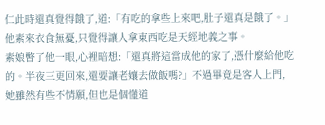仁此時還真覺得餓了,道:「有吃的拿些上來吧,肚子還真是餓了。」他素來衣食無憂,只覺得讓人拿東西吃是天經地義之事。
素娘瞥了他一眼,心裡暗想:「還真將這當成他的家了,憑什麼給他吃的。半夜三更回來,還要讓老孃去做飯嗎?」不過畢竟是客人上門,她雖然有些不情願,但也是個懂道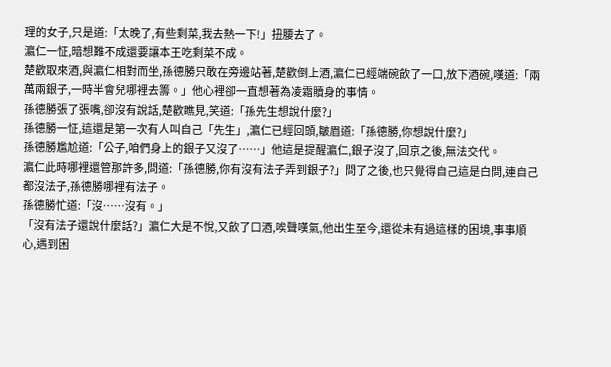理的女子,只是道:「太晚了,有些剩菜,我去熱一下!」扭腰去了。
瀛仁一怔,暗想難不成還要讓本王吃剩菜不成。
楚歡取來酒,與瀛仁相對而坐,孫德勝只敢在旁邊站著,楚歡倒上酒,瀛仁已經端碗飲了一口,放下酒碗,嘆道:「兩萬兩銀子,一時半會兒哪裡去籌。」他心裡卻一直想著為凌霜贖身的事情。
孫德勝張了張嘴,卻沒有說話,楚歡瞧見,笑道:「孫先生想說什麼?」
孫德勝一怔,這還是第一次有人叫自己「先生」,瀛仁已經回頭,皺眉道:「孫德勝,你想說什麼?」
孫德勝尷尬道:「公子,咱們身上的銀子又沒了……」他這是提醒瀛仁,銀子沒了,回京之後,無法交代。
瀛仁此時哪裡還管那許多,問道:「孫德勝,你有沒有法子弄到銀子?」問了之後,也只覺得自己這是白問,連自己都沒法子,孫德勝哪裡有法子。
孫德勝忙道:「沒……沒有。」
「沒有法子還說什麼話?」瀛仁大是不悅,又飲了口酒,唉聲嘆氣,他出生至今,還從未有過這樣的困境,事事順心,遇到困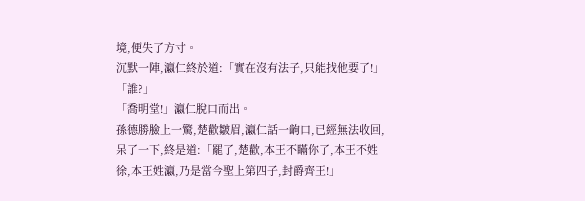境,便失了方寸。
沉默一陣,瀛仁終於道:「實在沒有法子,只能找他要了!」
「誰?」
「喬明堂!」瀛仁脫口而出。
孫德勝臉上一驚,楚歡皺眉,瀛仁話一齣口,已經無法收回,呆了一下,終是道:「罷了,楚歡,本王不瞞你了,本王不姓徐,本王姓瀛,乃是當今聖上第四子,封爵齊王!」